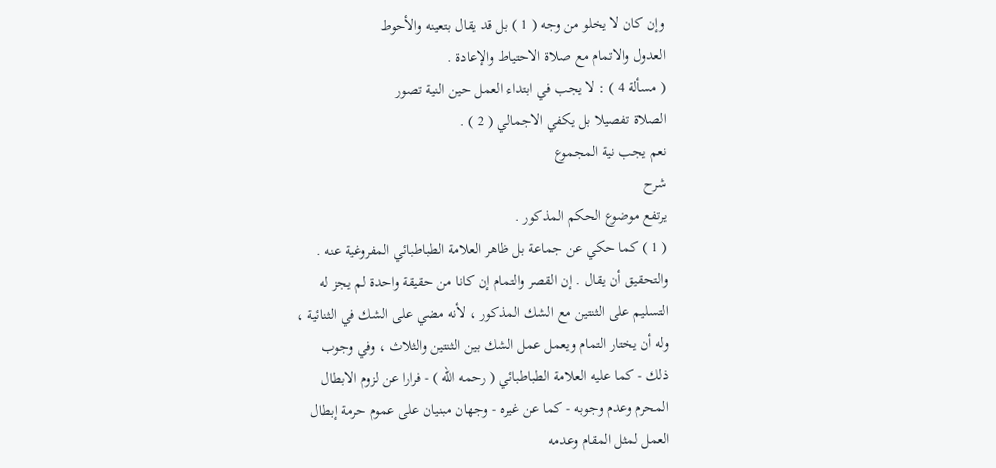وإن كان لا يخلو من وجه ( 1 ) بل قد يقال بتعينه والأحوط
العدول والاتمام مع صلاة الاحتياط والإعادة .
( مسألة 4 ) : لا يجب في ابتداء العمل حين النية تصور
الصلاة تفصيلا بل يكفي الاجمالي ( 2 ) .
نعم يجب نية المجموع
شرح
يرتفع موضوع الحكم المذكور .
( 1 ) كما حكي عن جماعة بل ظاهر العلامة الطباطبائي المفروغية عنه .
والتحقيق أن يقال . إن القصر والتمام إن كانا من حقيقة واحدة لم يجز له
التسليم على الثنتين مع الشك المذكور ، لأنه مضي على الشك في الثنائية ،
وله أن يختار التمام ويعمل عمل الشك بين الثنتين والثلاث ، وفي وجوب
ذلك - كما عليه العلامة الطباطبائي ( رحمه الله ) - فرارا عن لزوم الابطال
المحرم وعدم وجوبه - كما عن غيره - وجهان مبنيان على عموم حرمة إبطال
العمل لمثل المقام وعدمه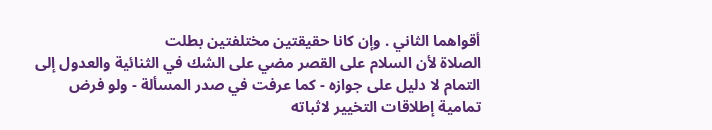أقواهما الثاني . وإن كانا حقيقتين مختلفتين بطلت
الصلاة لأن السلام على القصر مضي على الشك في الثنائية والعدول إلى
التمام لا دليل على جوازه - كما عرفت في صدر المسألة - ولو فرض
تمامية إطلاقات التخيير لاثباته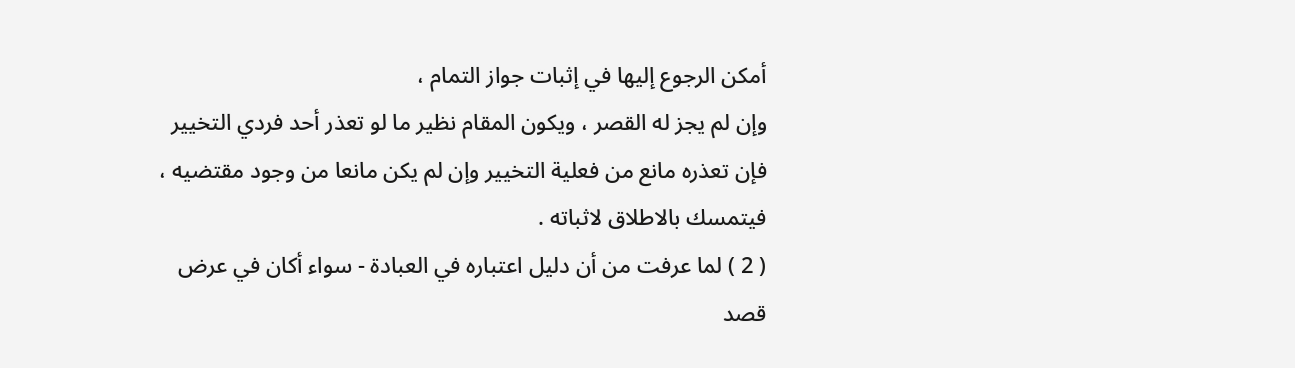أمكن الرجوع إليها في إثبات جواز التمام ،
وإن لم يجز له القصر ، ويكون المقام نظير ما لو تعذر أحد فردي التخيير
فإن تعذره مانع من فعلية التخيير وإن لم يكن مانعا من وجود مقتضيه ،
فيتمسك بالاطلاق لاثباته .
( 2 ) لما عرفت من أن دليل اعتباره في العبادة - سواء أكان في عرض
قصد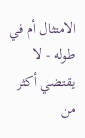الامتثال أم في طوله - لا يقتضي أكثر من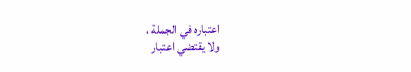اعتباره في الجملة ،
ولا يقتضي اعتبار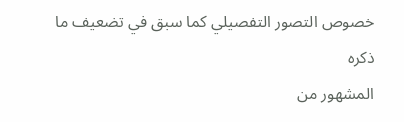خصوص التصور التفصيلي كما سبق في تضعيف ما ذكره
المشهور من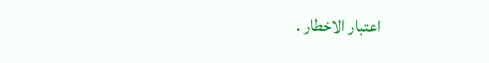اعتبار الاخطار .